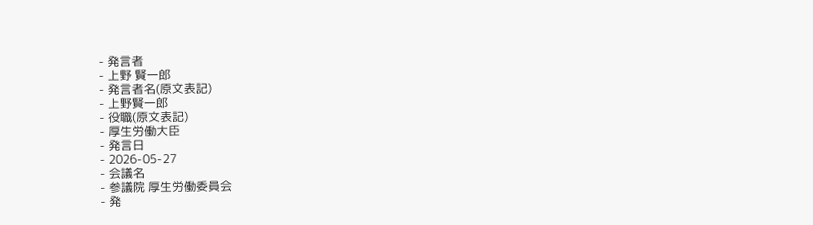- 発言者
- 上野 賢一郎
- 発言者名(原文表記)
- 上野賢一郎
- 役職(原文表記)
- 厚生労働大臣
- 発言日
- 2026-05-27
- 会議名
- 参議院 厚生労働委員会
- 発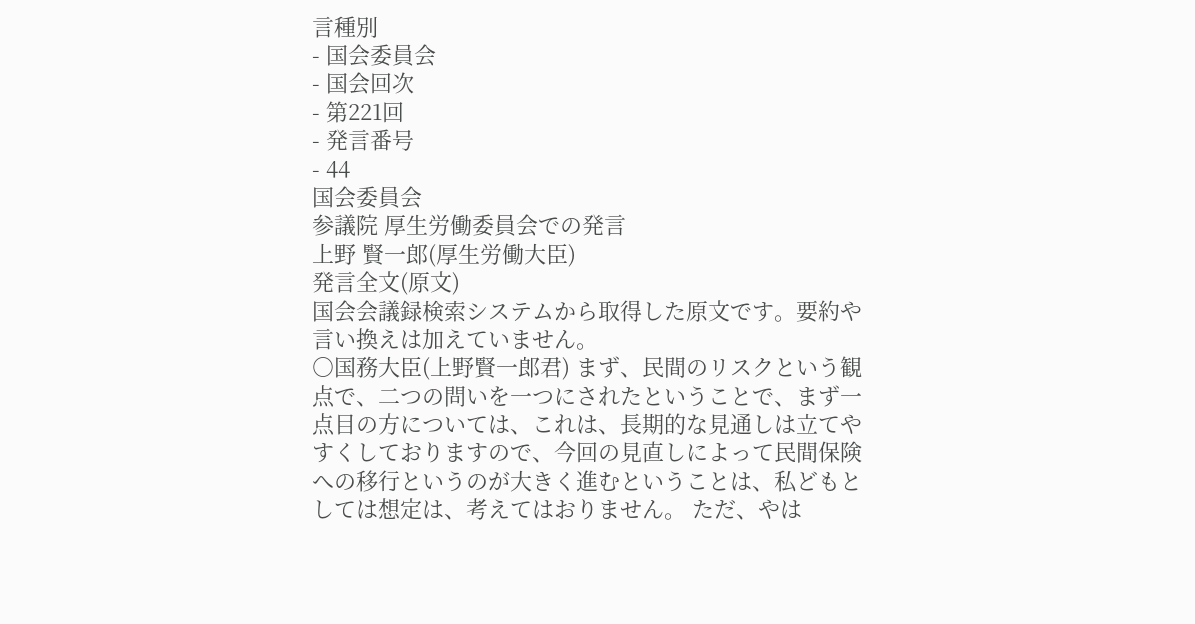言種別
- 国会委員会
- 国会回次
- 第221回
- 発言番号
- 44
国会委員会
参議院 厚生労働委員会での発言
上野 賢一郎(厚生労働大臣)
発言全文(原文)
国会会議録検索システムから取得した原文です。要約や言い換えは加えていません。
○国務大臣(上野賢一郎君) まず、民間のリスクという観点で、二つの問いを一つにされたということで、まず一点目の方については、これは、長期的な見通しは立てやすくしておりますので、今回の見直しによって民間保険への移行というのが大きく進むということは、私どもとしては想定は、考えてはおりません。 ただ、やは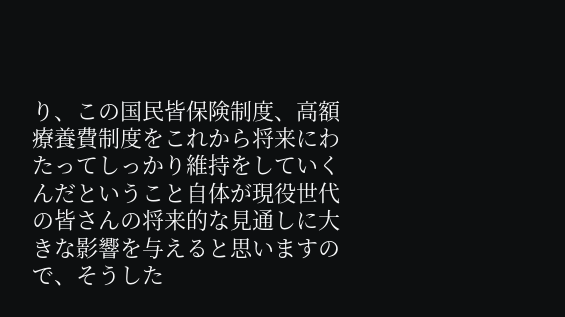り、この国民皆保険制度、高額療養費制度をこれから将来にわたってしっかり維持をしていくんだということ自体が現役世代の皆さんの将来的な見通しに大きな影響を与えると思いますので、そうした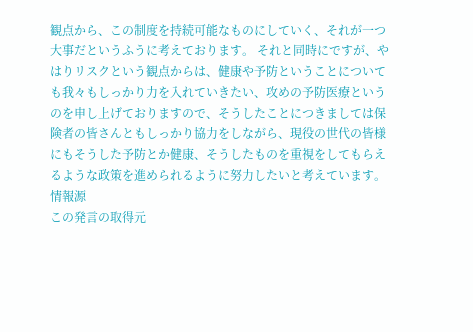観点から、この制度を持続可能なものにしていく、それが一つ大事だというふうに考えております。 それと同時にですが、やはりリスクという観点からは、健康や予防ということについても我々もしっかり力を入れていきたい、攻めの予防医療というのを申し上げておりますので、そうしたことにつきましては保険者の皆さんともしっかり協力をしながら、現役の世代の皆様にもそうした予防とか健康、そうしたものを重視をしてもらえるような政策を進められるように努力したいと考えています。
情報源
この発言の取得元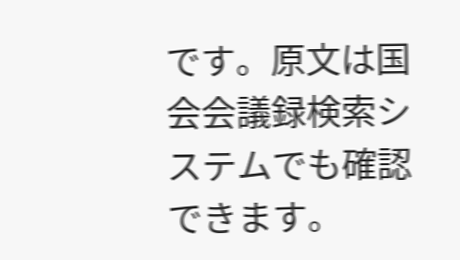です。原文は国会会議録検索システムでも確認できます。